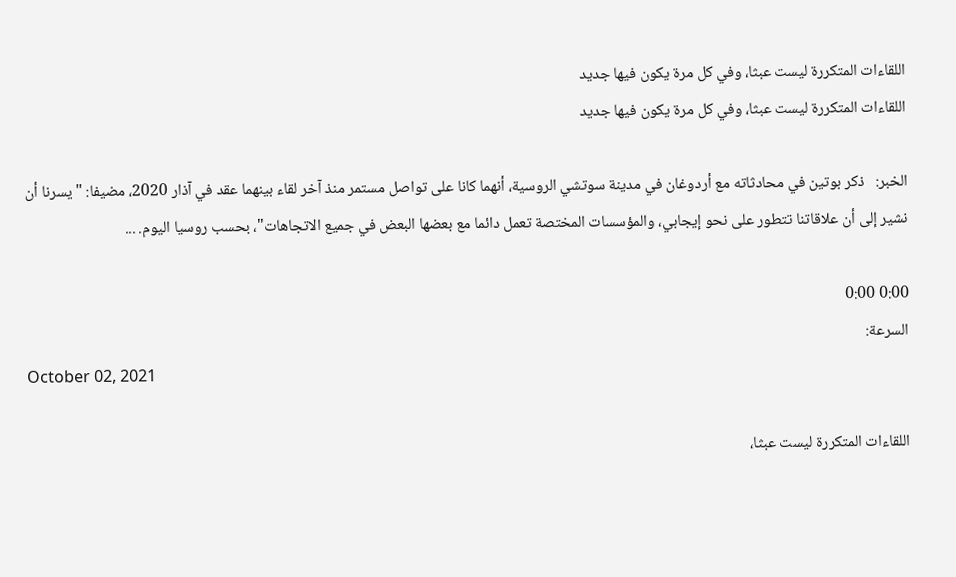اللقاءات المتكررة ليست عبثا، وفي كل مرة يكون فيها جديد
اللقاءات المتكررة ليست عبثا، وفي كل مرة يكون فيها جديد

الخبر:   ذكر بوتين في محادثاته مع أردوغان في مدينة سوتشي الروسية، أنهما كانا على تواصل مستمر منذ آخر لقاء بينهما عقد في آذار 2020، مضيفا: "يسرنا أن نشير إلى أن علاقاتنا تتطور على نحو إيجابي، والمؤسسات المختصة تعمل دائما مع بعضها البعض في جميع الاتجاهات"، بحسب روسيا اليوم. ...

0:00 0:00
السرعة:
October 02, 2021

اللقاءات المتكررة ليست عبثا،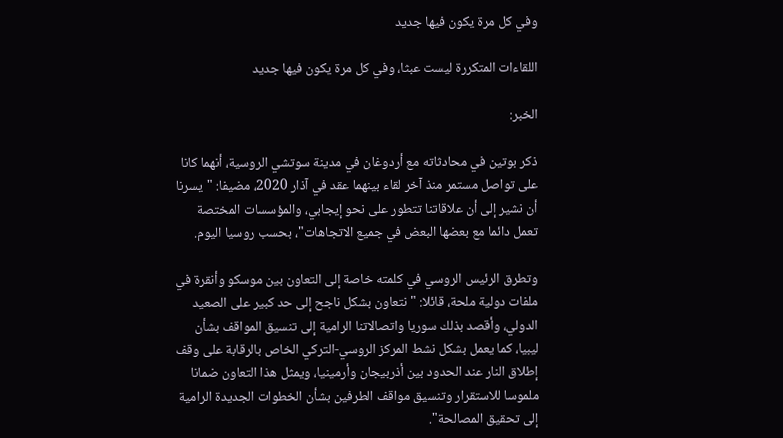وفي كل مرة يكون فيها جديد

اللقاءات المتكررة ليست عبثا، وفي كل مرة يكون فيها جديد

الخبر:

ذكر بوتين في محادثاته مع أردوغان في مدينة سوتشي الروسية، أنهما كانا على تواصل مستمر منذ آخر لقاء بينهما عقد في آذار 2020، مضيفا: "يسرنا أن نشير إلى أن علاقاتنا تتطور على نحو إيجابي، والمؤسسات المختصة تعمل دائما مع بعضها البعض في جميع الاتجاهات"، بحسب روسيا اليوم.

وتطرق الرئيس الروسي في كلمته خاصة إلى التعاون بين موسكو وأنقرة في ملفات دولية ملحة، قائلا: "نتعاون بشكل ناجح إلى حد كبير على الصعيد الدولي، وأقصد بذلك سوريا واتصالاتنا الرامية إلى تنسيق المواقف بشأن ليبيا، كما يعمل بشكل نشط المركز الروسي-التركي الخاص بالرقابة على وقف إطلاق النار عند الحدود بين أذربيجان وأرمينيا، ويمثل هذا التعاون ضمانا ملموسا للاستقرار وتنسيق مواقف الطرفين بشأن الخطوات الجديدة الرامية إلى تحقيق المصالحة".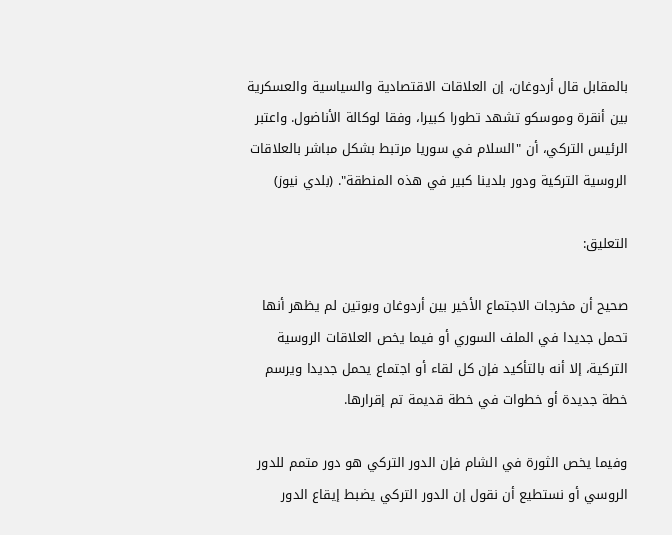بالمقابل قال أردوغان، إن العلاقات الاقتصادية والسياسية والعسكرية بين أنقرة وموسكو تشهد تطورا كبيرا، وفقا لوكالة الأناضول. واعتبر الرئيس التركي، أن "السلام في سوريا مرتبط بشكل مباشر بالعلاقات الروسية التركية ودور بلدينا كبير في هذه المنطقة". (بلدي نيوز)

التعليق:

صحيح أن مخرجات الاجتماع الأخير بين أردوغان وبوتين لم يظهر أنها تحمل جديدا في الملف السوري أو فيما يخص العلاقات الروسية التركية، إلا أنه بالتأكيد فإن كل لقاء أو اجتماع يحمل جديدا ويرسم خطة جديدة أو خطوات في خطة قديمة تم إقرارها.

وفيما يخص الثورة في الشام فإن الدور التركي هو دور متمم للدور الروسي أو نستطيع أن نقول إن الدور التركي يضبط إيقاع الدور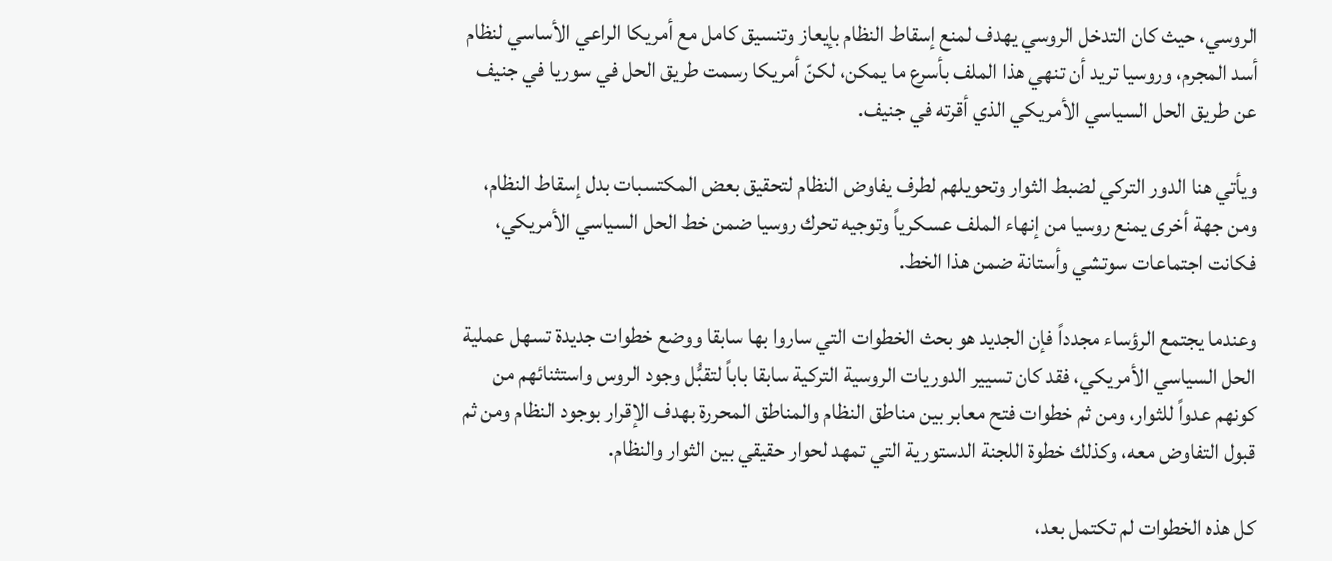الروسي، حيث كان التدخل الروسي يهدف لمنع إسقاط النظام بإيعاز وتنسيق كامل مع أمريكا الراعي الأساسي لنظام أسد المجرم، وروسيا تريد أن تنهي هذا الملف بأسرع ما يمكن، لكنّ أمريكا رسمت طريق الحل في سوريا في جنيف عن طريق الحل السياسي الأمريكي الذي أقرته في جنيف.

ويأتي هنا الدور التركي لضبط الثوار وتحويلهم لطرف يفاوض النظام لتحقيق بعض المكتسبات بدل إسقاط النظام، ومن جهة أخرى يمنع روسيا من إنهاء الملف عسكرياً وتوجيه تحرك روسيا ضمن خط الحل السياسي الأمريكي، فكانت اجتماعات سوتشي وأستانة ضمن هذا الخط.

وعندما يجتمع الرؤساء مجدداً فإن الجديد هو بحث الخطوات التي ساروا بها سابقا ووضع خطوات جديدة تسهل عملية الحل السياسي الأمريكي، فقد كان تسيير الدوريات الروسية التركية سابقا باباً لتقبُّل وجود الروس واستثنائهم من كونهم عدواً للثوار، ومن ثم خطوات فتح معابر بين مناطق النظام والمناطق المحررة بهدف الإقرار بوجود النظام ومن ثم قبول التفاوض معه، وكذلك خطوة اللجنة الدستورية التي تمهد لحوار حقيقي بين الثوار والنظام.

كل هذه الخطوات لم تكتمل بعد،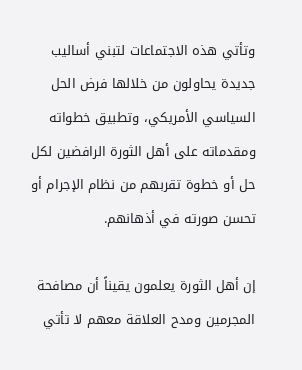وتأتي هذه الاجتماعات لتبني أساليب جديدة يحاولون من خلالها فرض الحل السياسي الأمريكي، وتطبيق خطواته ومقدماته على أهل الثورة الرافضين لكل حل أو خطوة تقربهم من نظام الإجرام أو تحسن صورته في أذهانهم.

إن أهل الثورة يعلمون يقيناً أن مصافحة المجرمين ومدح العلاقة معهم لا تأتي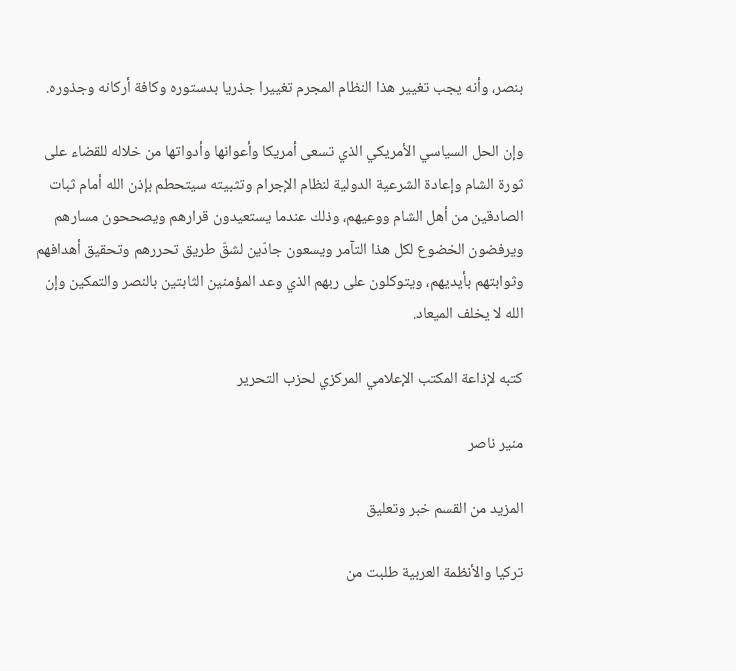بنصر، وأنه يجب تغيير هذا النظام المجرم تغييرا جذريا بدستوره وكافة أركانه وجذوره.

وإن الحل السياسي الأمريكي الذي تسعى أمريكا وأعوانها وأدواتها من خلاله للقضاء على ثورة الشام وإعادة الشرعية الدولية لنظام الإجرام وتثبيته سيتحطم بإذن الله أمام ثبات الصادقين من أهل الشام ووعيهم، وذلك عندما يستعيدون قرارهم ويصححون مسارهم ويرفضون الخضوع لكل هذا التآمر ويسعون جادّين لشقّ طريق تحررهم وتحقيق أهدافهم وثوابتهم بأيديهم، ويتوكلون على ربهم الذي وعد المؤمنين الثابتين بالنصر والتمكين وإن الله لا يخلف الميعاد.

كتبه لإذاعة المكتب الإعلامي المركزي لحزب التحرير

منير ناصر

المزيد من القسم خبر وتعليق

تركيا والأنظمة العربية طلبت من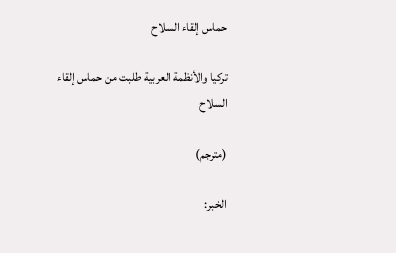حماس إلقاء السلاح

تركيا والأنظمة العربية طلبت من حماس إلقاء السلاح

(مترجم)

الخبر: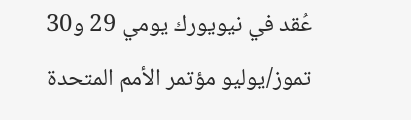عُقد في نيويورك يومي 29 و30 تموز/يوليو مؤتمر الأمم المتحدة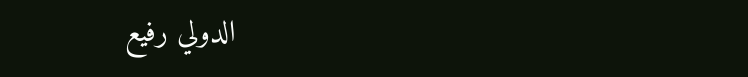الدولي رفيع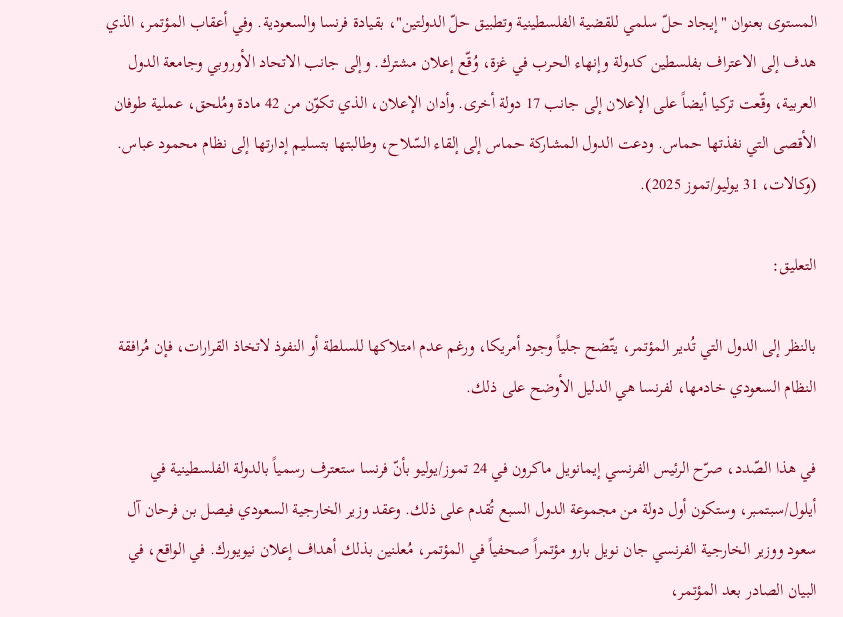المستوى بعنوان "إيجاد حلّ سلمي للقضية الفلسطينية وتطبيق حلّ الدولتين"، بقيادة فرنسا والسعودية. وفي أعقاب المؤتمر، الذي هدف إلى الاعتراف بفلسطين كدولة وإنهاء الحرب في غزة، وُقّع إعلان مشترك. وإلى جانب الاتحاد الأوروبي وجامعة الدول العربية، وقّعت تركيا أيضاً على الإعلان إلى جانب 17 دولة أخرى. وأدان الإعلان، الذي تكوّن من 42 مادة ومُلحق، عملية طوفان الأقصى التي نفذتها حماس. ودعت الدول المشاركة حماس إلى إلقاء السّلاح، وطالبتها بتسليم إدارتها إلى نظام محمود عباس. (وكالات، 31 يوليو/تموز 2025).

التعليق:

بالنظر إلى الدول التي تُدير المؤتمر، يتّضح جلياً وجود أمريكا، ورغم عدم امتلاكها للسلطة أو النفوذ لاتخاذ القرارات، فإن مُرافقة النظام السعودي خادمها، لفرنسا هي الدليل الأوضح على ذلك.

في هذا الصّدد، صرّح الرئيس الفرنسي إيمانويل ماكرون في 24 تموز/يوليو بأنّ فرنسا ستعترف رسمياً بالدولة الفلسطينية في أيلول/سبتمبر، وستكون أول دولة من مجموعة الدول السبع تُقدم على ذلك. وعقد وزير الخارجية السعودي فيصل بن فرحان آل سعود ووزير الخارجية الفرنسي جان نويل بارو مؤتمراً صحفياً في المؤتمر، مُعلنين بذلك أهداف إعلان نيويورك. في الواقع، في البيان الصادر بعد المؤتمر،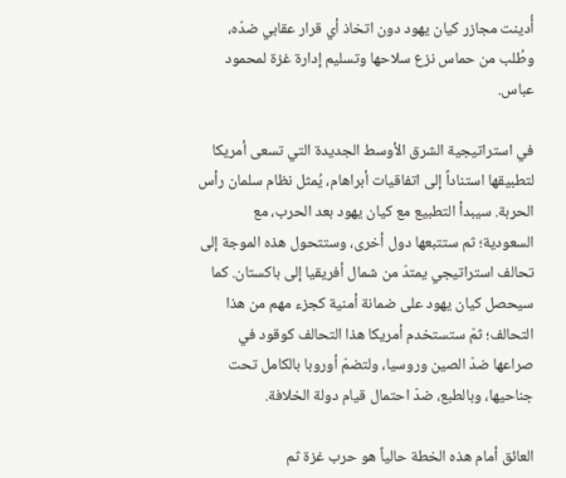أُدينت مجازر كيان يهود دون اتخاذ أي قرار عقابي ضدّه، وطُلب من حماس نزع سلاحها وتسليم إدارة غزة لمحمود عباس.

في استراتيجية الشرق الأوسط الجديدة التي تسعى أمريكا لتطبيقها استناداً إلى اتفاقيات أبراهام، يُمثل نظام سلمان رأس الحربة. سيبدأ التطبيع مع كيان يهود بعد الحرب، مع السعودية؛ ثم ستتبعها دول أخرى، وستتحول هذه الموجة إلى تحالف استراتيجي يمتدّ من شمال أفريقيا إلى باكستان. كما سيحصل كيان يهود على ضمانة أمنية كجزء مهم من هذا التحالف؛ ثمّ ستستخدم أمريكا هذا التحالف كوقود في صراعها ضدّ الصين وروسيا، ولتضمّ أوروبا بالكامل تحت جناحيها، وبالطبع، ضدّ احتمال قيام دولة الخلافة.

العائق أمام هذه الخطة حالياً هو حرب غزة ثم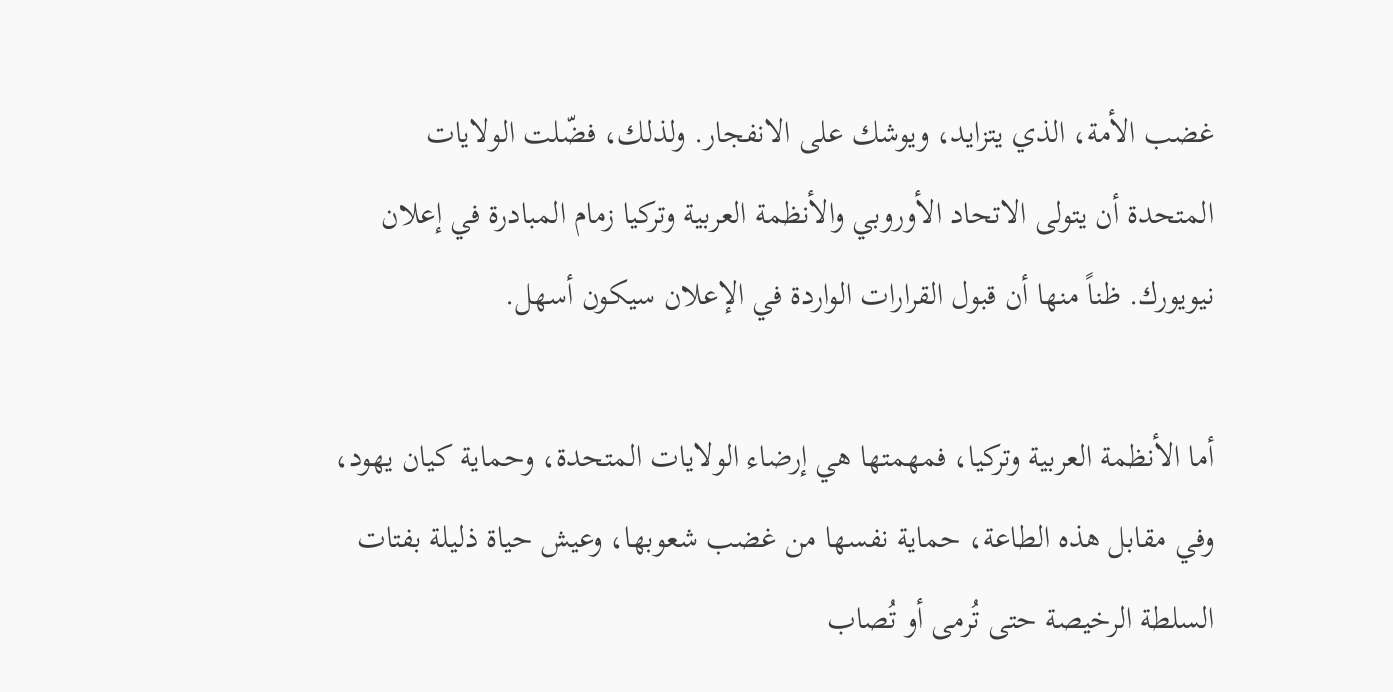غضب الأمة، الذي يتزايد، ويوشك على الانفجار. ولذلك، فضّلت الولايات المتحدة أن يتولى الاتحاد الأوروبي والأنظمة العربية وتركيا زمام المبادرة في إعلان نيويورك. ظناً منها أن قبول القرارات الواردة في الإعلان سيكون أسهل.

أما الأنظمة العربية وتركيا، فمهمتها هي إرضاء الولايات المتحدة، وحماية كيان يهود، وفي مقابل هذه الطاعة، حماية نفسها من غضب شعوبها، وعيش حياة ذليلة بفتات السلطة الرخيصة حتى تُرمى أو تُصاب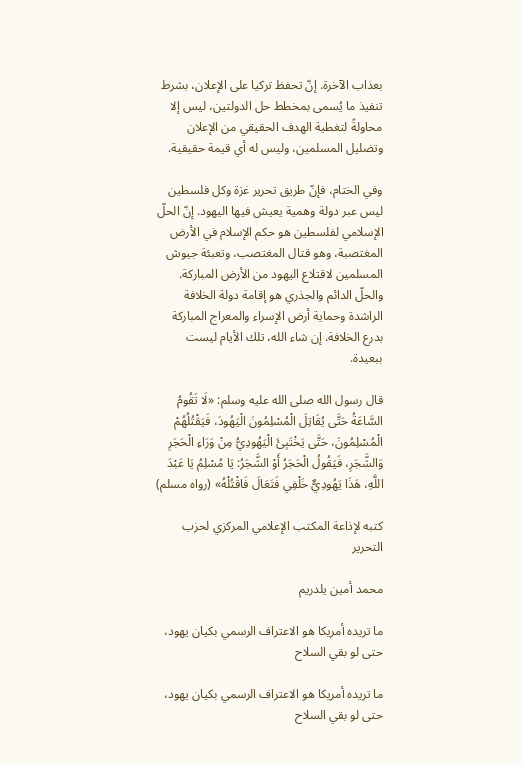بعذاب الآخرة. إنّ تحفظ تركيا على الإعلان، بشرط تنفيذ ما يُسمى بمخطط حل الدولتين، ليس إلا محاولةً لتغطية الهدف الحقيقي من الإعلان وتضليل المسلمين، وليس له أي قيمة حقيقية.

وفي الختام، فإنّ طريق تحرير غزة وكل فلسطين ليس عبر دولة وهمية يعيش فيها اليهود. إنّ الحلّ الإسلامي لفلسطين هو حكم الإسلام في الأرض المغتصبة، وهو قتال المغتصب، وتعبئة جيوش المسلمين لاقتلاع اليهود من الأرض المباركة. والحلّ الدائم والجذري هو إقامة دولة الخلافة الراشدة وحماية أرض الإسراء والمعراج المباركة بدرع الخلافة. إن شاء الله، تلك الأيام ليست ببعيدة.

قال رسول الله صلى الله عليه وسلم: «لَا تَقُومُ السَّاعَةُ حَتَّى يُقَاتِلَ الْمُسْلِمُونَ الْيَهُودَ، فَيَقْتُلُهُمْ الْمُسْلِمُونَ، حَتَّى يَخْتَبِئَ الْيَهُودِيُّ مِنْ وَرَاءِ الْحَجَرِ وَالشَّجَرِ، فَيَقُولُ الْحَجَرُ أَوْ الشَّجَرُ: يَا مُسْلِمُ يَا عَبْدَ اللَّهِ، هَذَا يَهُودِيٌّ خَلْفِي فَتَعَالَ فَاقْتُلْهُ» (رواه مسلم)

كتبه لإذاعة المكتب الإعلامي المركزي لحزب التحرير

محمد أمين يلدريم

ما تريده أمريكا هو الاعتراف الرسمي بكيان يهود، حتى لو بقي السلاح

ما تريده أمريكا هو الاعتراف الرسمي بكيان يهود، حتى لو بقي السلاح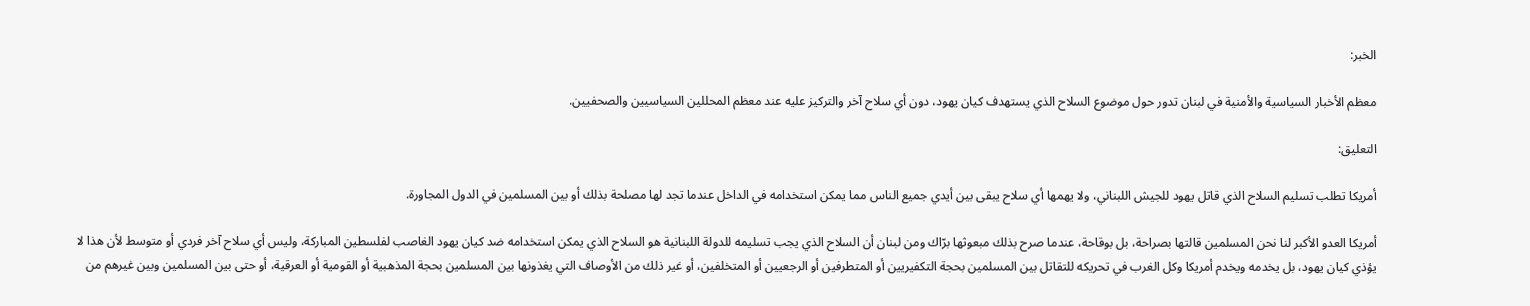الخبر:

معظم الأخبار السياسية والأمنية في لبنان تدور حول موضوع السلاح الذي يستهدف كيان يهود، دون أي سلاح آخر والتركيز عليه عند معظم المحللين السياسيين والصحفيين.

التعليق:

أمريكا تطلب تسليم السلاح الذي قاتل يهود للجيش اللبناني، ولا يهمها أي سلاح يبقى بين أيدي جميع الناس مما يمكن استخدامه في الداخل عندما تجد لها مصلحة بذلك أو بين المسلمين في الدول المجاورة.

أمريكا العدو الأكبر لنا نحن المسلمين قالتها بصراحة، بل بوقاحة، عندما صرح بذلك مبعوثها برّاك ومن لبنان أن السلاح الذي يجب تسليمه للدولة اللبنانية هو السلاح الذي يمكن استخدامه ضد كيان يهود الغاصب لفلسطين المباركة، وليس أي سلاح آخر فردي أو متوسط لأن هذا لا يؤذي كيان يهود، بل يخدمه ويخدم أمريكا وكل الغرب في تحريكه للتقاتل بين المسلمين بحجة التكفيريين أو المتطرفين أو الرجعيين أو المتخلفين، أو غير ذلك من الأوصاف التي يغذونها بين المسلمين بحجة المذهبية أو القومية أو العرقية، أو حتى بين المسلمين وبين غيرهم من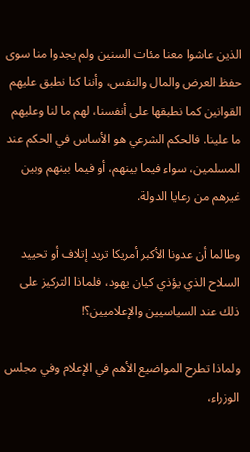الذين عاشوا معنا مئات السنين ولم يجدوا منا سوى حفظ العرض والمال والنفس، وأننا كنا نطبق عليهم القوانين كما نطبقها على أنفسنا، لهم ما لنا وعليهم ما علينا. فالحكم الشرعي هو الأساس في الحكم عند المسلمين، سواء فيما بينهم، أو فيما بينهم وبين غيرهم من رعايا الدولة.

وطالما أن عدونا الأكبر أمريكا تريد إتلاف أو تحييد السلاح الذي يؤذي كيان يهود، فلماذا التركيز على ذلك عند السياسيين والإعلاميين؟!

ولماذا تطرح المواضيع الأهم في الإعلام وفي مجلس الوزراء،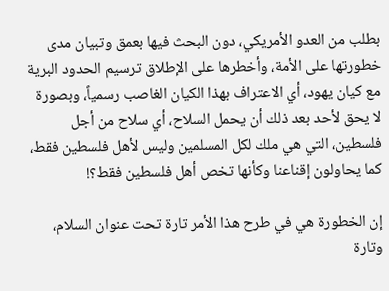بطلب من العدو الأمريكي، دون البحث فيها بعمق وتبيان مدى خطورتها على الأمة، وأخطرها على الإطلاق ترسيم الحدود البرية مع كيان يهود، أي الاعتراف بهذا الكيان الغاصب رسمياً، وبصورة لا يحق لأحد بعد ذلك أن يحمل السلاح، أي سلاح من أجل فلسطين، التي هي ملك لكل المسلمين وليس لأهل فلسطين فقط، كما يحاولون إقناعنا وكأنها تخص أهل فلسطين فقط؟!

إن الخطورة هي في طرح هذا الأمر تارة تحت عنوان السلام، وتارة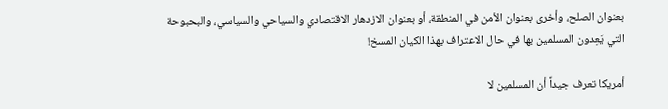بعنوان الصلح، وأخرى بعنوان الأمن في المنطقة، أو بعنوان الازدهار الاقتصادي والسياحي والسياسي، والبحبوحة التي يَعِدون المسلمين بها في حال الاعتراف بهذا الكيان المسخ!

أمريكا تعرف جيداً أن المسلمين لا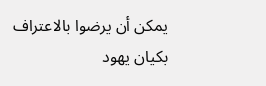يمكن أن يرضوا بالاعتراف بكيان يهود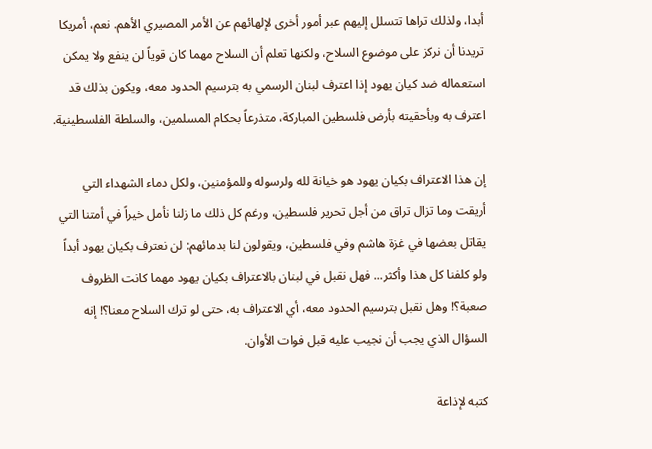أبدا، ولذلك تراها تتسلل إليهم عبر أمور أخرى لإلهائهم عن الأمر المصيري الأهم. نعم، أمريكا تريدنا أن نركز على موضوع السلاح، ولكنها تعلم أن السلاح مهما كان قوياً لن ينفع ولا يمكن استعماله ضد كيان يهود إذا اعترف لبنان الرسمي به بترسيم الحدود معه، ويكون بذلك قد اعترف به وبأحقيته بأرض فلسطين المباركة، متذرعاً بحكام المسلمين، والسلطة الفلسطينية.

إن هذا الاعتراف بكيان يهود هو خيانة لله ولرسوله وللمؤمنين، ولكل دماء الشهداء التي أريقت وما تزال تراق من أجل تحرير فلسطين، ورغم كل ذلك ما زلنا نأمل خيراً في أمتنا التي يقاتل بعضها في غزة هاشم وفي فلسطين، ويقولون لنا بدمائهم: لن نعترف بكيان يهود أبداً ولو كلفنا كل هذا وأكثر... فهل نقبل في لبنان بالاعتراف بكيان يهود مهما كانت الظروف صعبة؟! وهل نقبل بترسيم الحدود معه، أي الاعتراف به، حتى لو ترك السلاح معنا؟! إنه السؤال الذي يجب أن نجيب عليه قبل فوات الأوان.

كتبه لإذاعة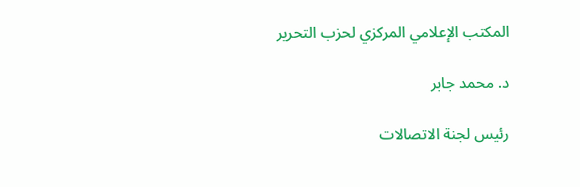المكتب الإعلامي المركزي لحزب التحرير

د. محمد جابر

رئيس لجنة الاتصالات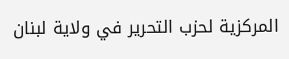المركزية لحزب التحرير في ولاية لبنان